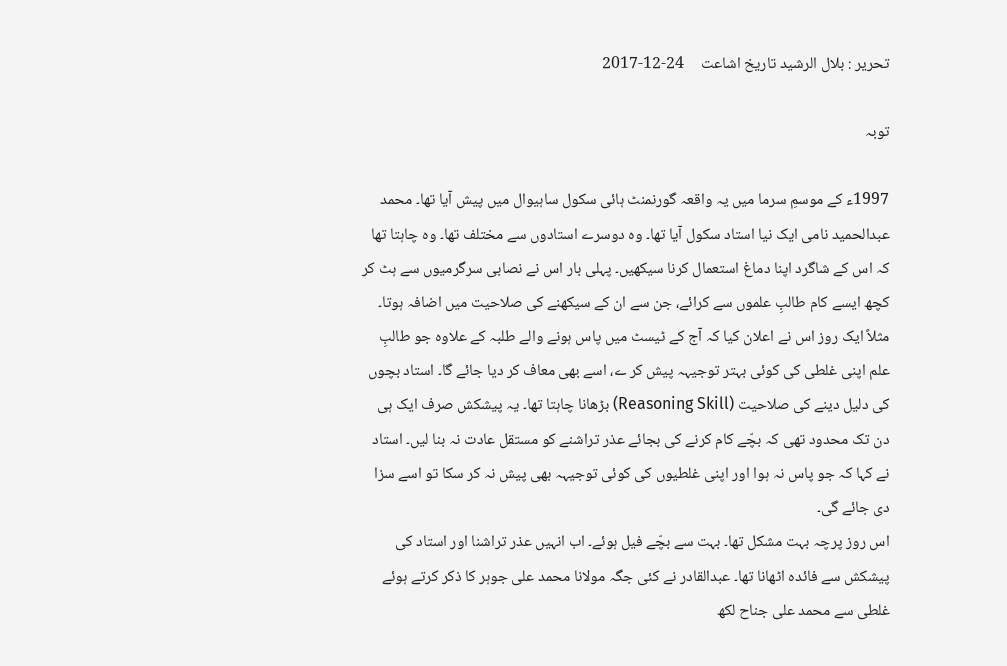تحریر : بلال الرشید تاریخ اشاعت     24-12-2017

توبہ

1997ء کے موسمِ سرما میں یہ واقعہ گورنمنٹ ہائی سکول ساہیوال میں پیش آیا تھا۔ محمد عبدالحمید نامی ایک نیا استاد سکول آیا تھا۔ وہ دوسرے استادوں سے مختلف تھا۔ وہ چاہتا تھا کہ اس کے شاگرد اپنا دماغ استعمال کرنا سیکھیں۔ پہلی بار اس نے نصابی سرگرمیوں سے ہٹ کر کچھ ایسے کام طالبِ علموں سے کرائے، جن سے ان کے سیکھنے کی صلاحیت میں اضافہ ہوتا۔ مثلاً ایک روز اس نے اعلان کیا کہ آج کے ٹیسٹ میں پاس ہونے والے طلبہ کے علاوہ جو طالبِ علم اپنی غلطی کی کوئی بہتر توجیہہ پیش کر ے، اسے بھی معاف کر دیا جائے گا۔ استاد بچوں کی دلیل دینے کی صلاحیت (Reasoning Skill) بڑھانا چاہتا تھا۔ یہ پیشکش صرف ایک ہی دن تک محدود تھی کہ بچّے کام کرنے کی بجائے عذر تراشنے کو مستقل عادت نہ بنا لیں۔ استاد نے کہا کہ جو پاس نہ ہوا اور اپنی غلطیوں کی کوئی توجیہہ بھی پیش نہ کر سکا تو اسے سزا دی جائے گی۔
اس روز پرچہ بہت مشکل تھا۔ بہت سے بچّے فیل ہوئے۔ اب انہیں عذر تراشنا اور استاد کی پیشکش سے فائدہ اٹھانا تھا۔ عبدالقادر نے کئی جگہ مولانا محمد علی جوہر کا ذکر کرتے ہوئے غلطی سے محمد علی جناح لکھ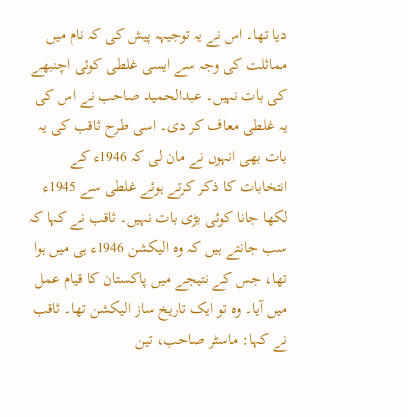دیا تھا۔ اس نے یہ توجیہہ پیش کی کہ نام میں مماثلت کی وجہ سے ایسی غلطی کوئی اچنبھے کی بات نہیں۔ عبدالحمید صاحب نے اس کی یہ غلطی معاف کر دی۔ اسی طرح ثاقب کی یہ بات بھی انہوں نے مان لی کہ 1946ء کے انتخابات کا ذکر کرتے ہوئے غلطی سے 1945ء لکھا جانا کوئی بڑی بات نہیں۔ ثاقب نے کہا کہ سب جانتے ہیں کہ وہ الیکشن 1946ء ہی میں ہوا تھا، جس کے نتیجے میں پاکستان کا قیام عمل میں آیا۔ وہ تو ایک تاریخ ساز الیکشن تھا۔ ثاقب نے کہا: ماسٹر صاحب، تین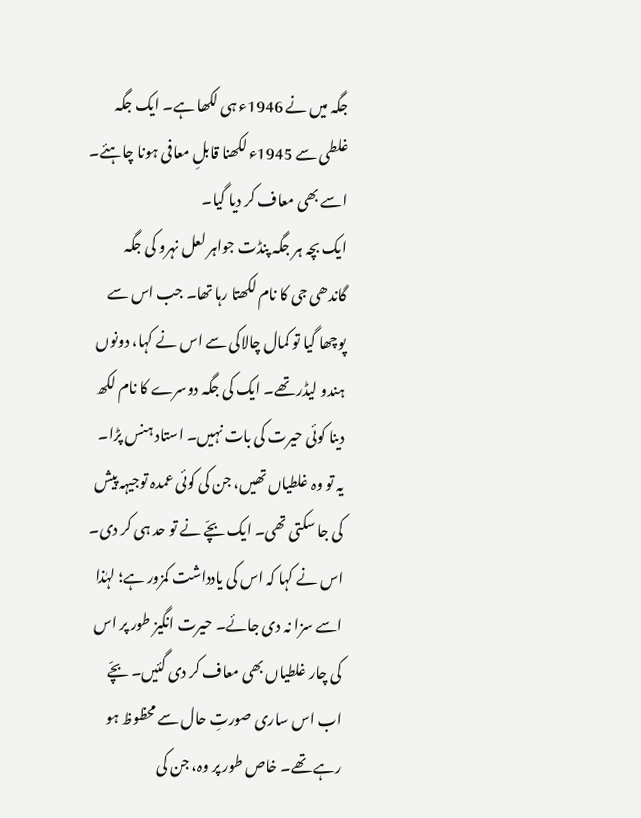جگہ میں نے 1946ء ہی لکھا ہے۔ ایک جگہ غلطی سے 1945ء لکھنا قابلِ معافی ہونا چاہئے۔ اسے بھی معاف کر دیا گیا۔
ایک بچہ ہر جگہ پنڈت جواہر لعل نہرو کی جگہ گاندھی جی کا نام لکھتا رہا تھا۔ جب اس سے پوچھا گیا تو کمال چالاکی سے اس نے کہا، دونوں ہندو لیڈر تھے۔ ایک کی جگہ دوسرے کا نام لکھ دینا کوئی حیرت کی بات نہیں۔ استاد ہنس پڑا۔
یہ تو وہ غلطیاں تھیں، جن کی کوئی عمدہ توجیہہ پیش کی جا سکتی تھی۔ ایک بچّے نے تو حد ہی کر دی۔ اس نے کہا کہ اس کی یادداشت کمزور ہے؛ لہٰذا اسے سزا نہ دی جائے۔ حیرت انگیز طور پر اس کی چار غلطیاں بھی معاف کر دی گئیں۔ بچّے اب اس ساری صورتِ حال سے محظوظ ہو رہے تھے۔ خاص طور پر وہ، جن کی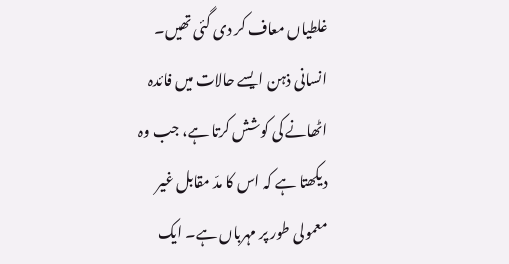غلطیاں معاف کر دی گئی تھیں۔
انسانی ذہن ایسے حالات میں فائدہ اٹھانے کی کوشش کرتا ہے، جب وہ دیکھتا ہے کہ اس کا مدّ مقابل غیر معمولی طور پر مہرباں ہے۔ ایک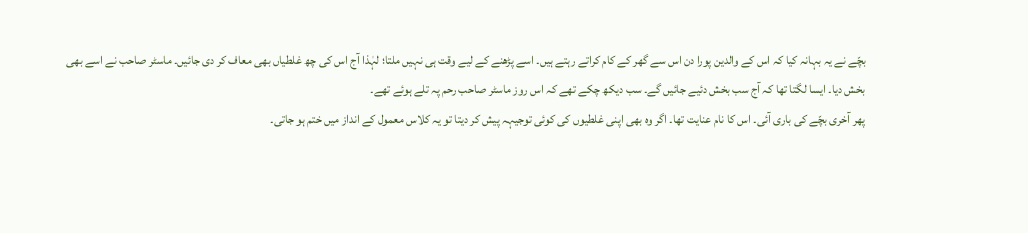بچّے نے یہ بہانہ کیا کہ اس کے والدین پورا دن اس سے گھر کے کام کراتے رہتے ہیں۔ اسے پڑھنے کے لیے وقت ہی نہیں ملتا؛ لہٰذا آج اس کی چھ غلطیاں بھی معاف کر دی جائیں۔ ماسٹر صاحب نے اسے بھی بخش دیا۔ ایسا لگتا تھا کہ آج سب بخش دئیے جائیں گے۔ سب دیکھ چکے تھے کہ اس روز ماسٹر صاحب رحم پہ تلے ہوئے تھے۔
پھر آخری بچّے کی باری آئی۔ اس کا نام عنایت تھا۔ اگر وہ بھی اپنی غلطیوں کی کوئی توجیہہ پیش کر دیتا تو یہ کلاس معمول کے انداز میں ختم ہو جاتی۔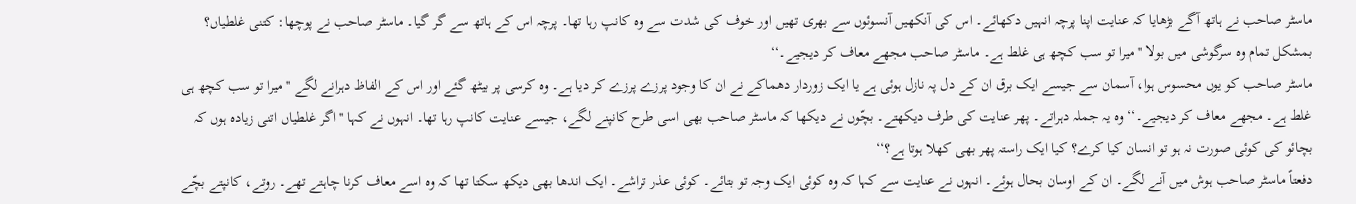ماسٹر صاحب نے ہاتھ آگے بڑھایا کہ عنایت اپنا پرچہ انہیں دکھائے۔ اس کی آنکھیں آنسوئوں سے بھری تھیں اور خوف کی شدت سے وہ کانپ رہا تھا۔ پرچہ اس کے ہاتھ سے گر گیا۔ ماسٹر صاحب نے پوچھا: کتنی غلطیاں؟ بمشکل تمام وہ سرگوشی میں بولا ''میرا تو سب کچھ ہی غلط ہے۔ ماسٹر صاحب مجھے معاف کر دیجیے۔‘‘
ماسٹر صاحب کو یوں محسوس ہوا، آسمان سے جیسے ایک برق ان کے دل پہ نازل ہوئی ہے یا ایک زوردار دھماکے نے ان کا وجود پرزے پرزے کر دیا ہے۔ وہ کرسی پر بیٹھ گئے اور اس کے الفاظ دہرانے لگے ''میرا تو سب کچھ ہی غلط ہے۔ مجھے معاف کر دیجیے۔‘‘ وہ یہ جملہ دہراتے۔ پھر عنایت کی طرف دیکھتے۔ بچّوں نے دیکھا کہ ماسٹر صاحب بھی اسی طرح کانپنے لگے، جیسے عنایت کانپ رہا تھا۔ انہوں نے کہا ''اگر غلطیاں اتنی زیادہ ہوں کہ بچائو کی کوئی صورت نہ ہو تو انسان کیا کرے؟ کیا ایک راستہ پھر بھی کھلا ہوتا ہے؟‘‘
دفعتاً ماسٹر صاحب ہوش میں آنے لگے۔ ان کے اوسان بحال ہوئے۔ انہوں نے عنایت سے کہا کہ وہ کوئی ایک وجہ تو بتائے۔ کوئی عذر تراشے۔ ایک اندھا بھی دیکھ سکتا تھا کہ وہ اسے معاف کرنا چاہتے تھے۔ روتے، کانپتے بچّے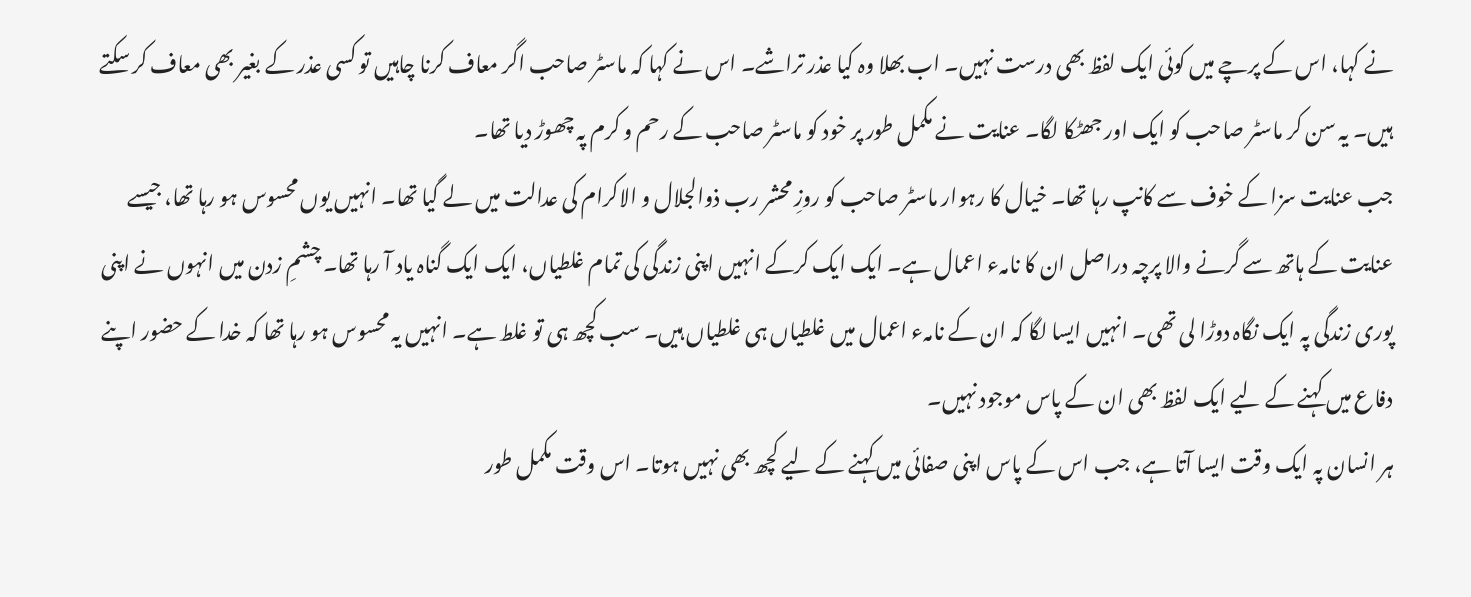نے کہا، اس کے پرچے میں کوئی ایک لفظ بھی درست نہیں۔ اب بھلا وہ کیا عذر تراشے۔ اس نے کہا کہ ماسٹر صاحب اگر معاف کرنا چاہیں تو کسی عذر کے بغیر بھی معاف کر سکتے ہیں۔ یہ سن کر ماسٹر صاحب کو ایک اور جھٹکا لگا۔ عنایت نے مکمل طور پر خود کو ماسٹر صاحب کے رحم و کرم پہ چھوڑ دیا تھا۔
جب عنایت سزا کے خوف سے کانپ رہا تھا۔ خیال کا رہوار ماسٹر صاحب کو روزِ محشر رب ذوالجلال و الاکرام کی عدالت میں لے گیا تھا۔ انہیں یوں محسوس ہو رہا تھا، جیسے عنایت کے ہاتھ سے گرنے والا پرچہ دراصل ان کا نامہء اعمال ہے۔ ایک ایک کرکے انہیں اپنی زندگی کی تمام غلطیاں، ایک ایک گناہ یاد آ رہا تھا۔ چشمِ زدن میں انہوں نے اپنی پوری زندگی پہ ایک نگاہ دوڑا لی تھی۔ انہیں ایسا لگا کہ ان کے نامہء اعمال میں غلطیاں ہی غلطیاں ہیں۔ سب کچھ ہی تو غلط ہے۔ انہیں یہ محسوس ہو رہا تھا کہ خدا کے حضور اپنے دفاع میں کہنے کے لیے ایک لفظ بھی ان کے پاس موجود نہیں۔
ہر انسان پہ ایک وقت ایسا آتا ہے، جب اس کے پاس اپنی صفائی میں کہنے کے لیے کچھ بھی نہیں ہوتا۔ اس وقت مکمل طور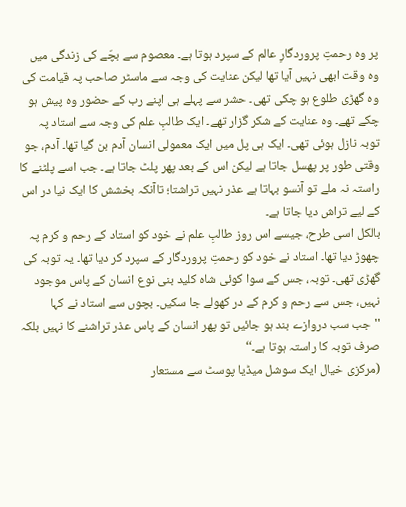پر وہ رحمتِ پروردگارِ عالم کے سپرد ہوتا ہے۔ معصوم سے بچّے کی زندگی میں وہ وقت ابھی نہیں آیا تھا لیکن عنایت کی وجہ سے ماسٹر صاحب پہ قیامت کی وہ گھڑی طلوع ہو چکی تھی۔ حشر سے پہلے ہی اپنے رب کے حضور وہ پیش ہو چکے تھے۔ وہ عنایت کے شکر گزار تھے۔ ایک طالبِ علم کی وجہ سے استاد پہ توبہ نازل ہوئی تھی۔ ایک ہی پل میں ایک معمولی انسان آدم بن گیا تھا۔ آدم، جو وقتی طور پر پھسل جاتا ہے لیکن اس کے بعد پھر پلٹ جاتا ہے۔ جب اسے پلٹنے کا راستہ نہ ملے تو آنسو بہاتا ہے عذر نہیں تراشتا؛ تاآنکہ بخشش کا ایک نیا در اس کے لیے تراش دیا جاتا ہے۔
بالکل اسی طرح، جیسے اس روز طالبِ علم نے خود کو استاد کے رحم و کرم پہ چھوڑ دیا تھا۔ استاد نے خود کو رحمتِ پروردگار کے سپرد کر دیا تھا۔ یہ توبہ کی گھڑی تھی۔ توبہ، جس کے سوا کوئی شاہ کلید بنی نوع انسان کے پاس موجود نہیں، جس سے رحم و کرم کے در کھولے جا سکیں۔ بچوں سے استاد نے کہا ''جب سب دروازے بند ہو جائیں تو پھر انسان کے پاس عذر تراشنے کا نہیں بلکہ صرف توبہ کا راستہ ہوتا ہے۔‘‘
(مرکزی خیال ایک سوشل میڈیا پوسٹ سے مستعار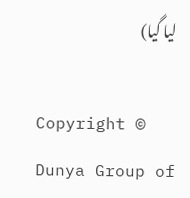لیا گیا)

Copyright © Dunya Group of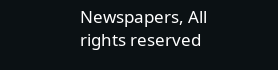Newspapers, All rights reserved